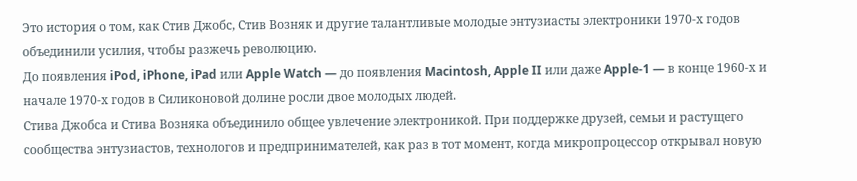Это история о том, как Стив Джобс, Стив Возняк и другие талантливые молодые энтузиасты электроники 1970-х годов объединили усилия, чтобы разжечь революцию.
До появления iPod, iPhone, iPad или Apple Watch — до появления Macintosh, Apple II или даже Apple-1 — в конце 1960-х и начале 1970-х годов в Силиконовой долине росли двое молодых людей.
Стива Джобса и Стива Возняка объединило общее увлечение электроникой. При поддержке друзей, семьи и растущего сообщества энтузиастов, технологов и предпринимателей, как раз в тот момент, когда микропроцессор открывал новую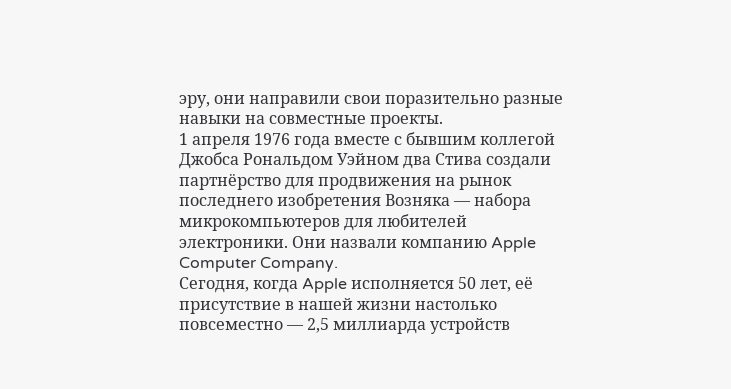эру, они направили свои поразительно разные навыки на совместные проекты.
1 апреля 1976 года вместе с бывшим коллегой Джобса Рональдом Уэйном два Стива создали партнёрство для продвижения на рынок последнего изобретения Возняка — набора микрокомпьютеров для любителей электроники. Они назвали компанию Apple Computer Company.
Сегодня, когда Apple исполняется 50 лет, её присутствие в нашей жизни настолько повсеместно — 2,5 миллиарда устройств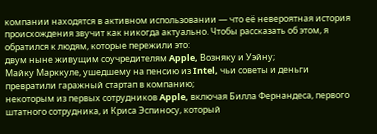компании находятся в активном использовании — что её невероятная история происхождения звучит как никогда актуально. Чтобы рассказать об этом, я обратился к людям, которые пережили это:
двум ныне живущим соучредителям Apple, Возняку и Уэйну;
Майку Марккуле, ушедшему на пенсию из Intel, чьи советы и деньги превратили гаражный стартап в компанию;
некоторым из первых сотрудников Apple, включая Билла Фернандеса, первого штатного сотрудника, и Криса Эспиносу, который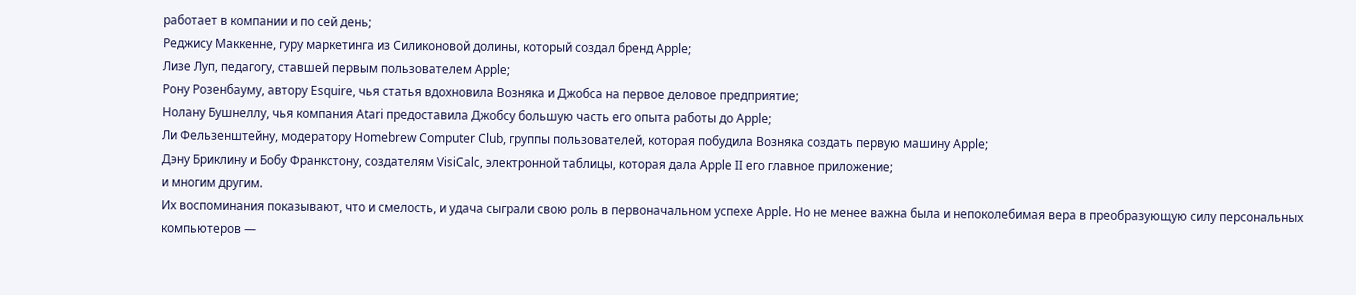работает в компании и по сей день;
Реджису Маккенне, гуру маркетинга из Силиконовой долины, который создал бренд Apple;
Лизе Луп, педагогу, ставшей первым пользователем Apple;
Рону Розенбауму, автору Esquire, чья статья вдохновила Возняка и Джобса на первое деловое предприятие;
Нолану Бушнеллу, чья компания Atari предоставила Джобсу большую часть его опыта работы до Apple;
Ли Фельзенштейну, модератору Homebrew Computer Club, группы пользователей, которая побудила Возняка создать первую машину Apple;
Дэну Бриклину и Бобу Франкстону, создателям VisiCalc, электронной таблицы, которая дала Apple II его главное приложение;
и многим другим.
Их воспоминания показывают, что и смелость, и удача сыграли свою роль в первоначальном успехе Apple. Но не менее важна была и непоколебимая вера в преобразующую силу персональных компьютеров —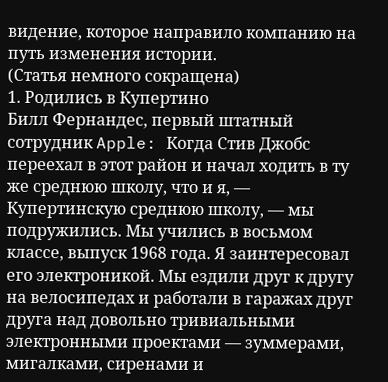видение, которое направило компанию на путь изменения истории.
(Статья немного сокращена)
1. Родились в Купертино
Билл Фернандес, первый штатный сотрудник Apple: Когда Стив Джобс переехал в этот район и начал ходить в ту же среднюю школу, что и я, — Купертинскую среднюю школу, — мы подружились. Мы учились в восьмом классе, выпуск 1968 года. Я заинтересовал его электроникой. Мы ездили друг к другу на велосипедах и работали в гаражах друг друга над довольно тривиальными электронными проектами — зуммерами, мигалками, сиренами и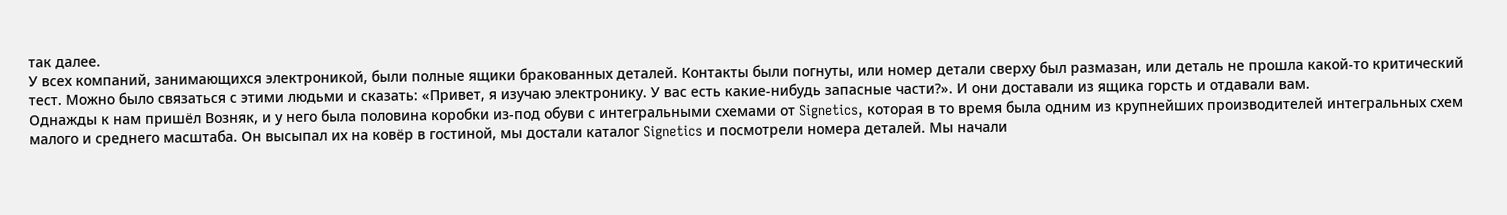так далее.
У всех компаний, занимающихся электроникой, были полные ящики бракованных деталей. Контакты были погнуты, или номер детали сверху был размазан, или деталь не прошла какой-то критический тест. Можно было связаться с этими людьми и сказать: «Привет, я изучаю электронику. У вас есть какие-нибудь запасные части?». И они доставали из ящика горсть и отдавали вам.
Однажды к нам пришёл Возняк, и у него была половина коробки из-под обуви с интегральными схемами от Signetics, которая в то время была одним из крупнейших производителей интегральных схем малого и среднего масштаба. Он высыпал их на ковёр в гостиной, мы достали каталог Signetics и посмотрели номера деталей. Мы начали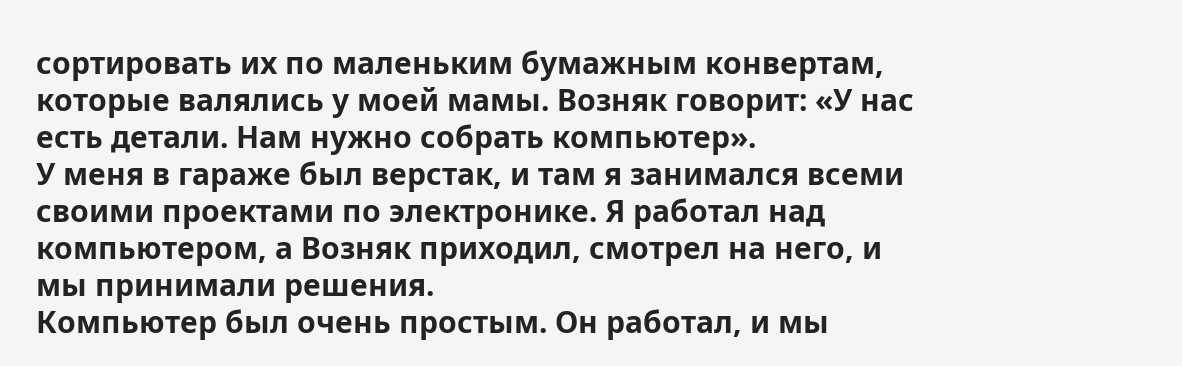сортировать их по маленьким бумажным конвертам, которые валялись у моей мамы. Возняк говорит: «У нас есть детали. Нам нужно собрать компьютер».
У меня в гараже был верстак, и там я занимался всеми своими проектами по электронике. Я работал над компьютером, а Возняк приходил, смотрел на него, и мы принимали решения.
Компьютер был очень простым. Он работал, и мы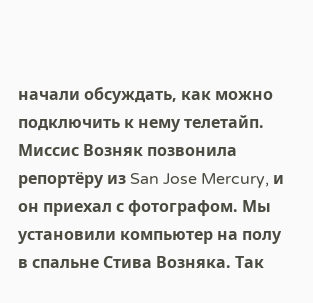начали обсуждать, как можно подключить к нему телетайп. Миссис Возняк позвонила репортёру из San Jose Mercury, и он приехал с фотографом. Мы установили компьютер на полу в спальне Стива Возняка. Так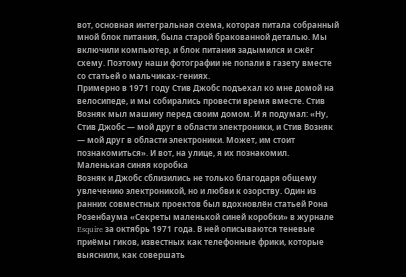вот, основная интегральная схема, которая питала собранный мной блок питания, была старой бракованной деталью. Мы включили компьютер, и блок питания задымился и сжёг схему. Поэтому наши фотографии не попали в газету вместе со статьей о мальчиках-гениях.
Примерно в 1971 году Стив Джобс подъехал ко мне домой на велосипеде, и мы собирались провести время вместе. Стив Возняк мыл машину перед своим домом. И я подумал: «Ну, Стив Джобс — мой друг в области электроники, и Стив Возняк — мой друг в области электроники. Может, им стоит познакомиться». И вот, на улице, я их познакомил.
Маленькая синяя коробка
Возняк и Джобс сблизились не только благодаря общему увлечению электроникой, но и любви к озорству. Один из ранних совместных проектов был вдохновлён статьей Рона Розенбаума «Секреты маленькой синей коробки» в журнале Esquire за октябрь 1971 года. В ней описываются теневые приёмы гиков, известных как телефонные фрики, которые выяснили, как совершать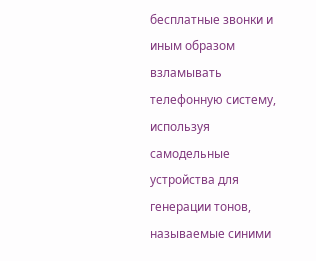бесплатные звонки и иным образом взламывать телефонную систему, используя самодельные устройства для генерации тонов, называемые синими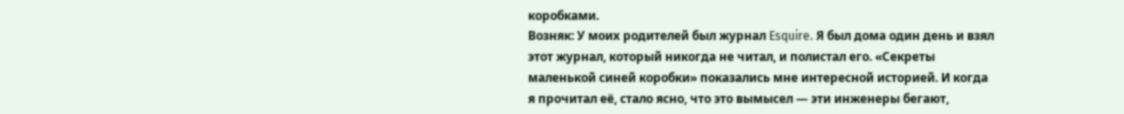коробками.
Возняк: У моих родителей был журнал Esquire. Я был дома один день и взял этот журнал, который никогда не читал, и полистал его. «Секреты маленькой синей коробки» показались мне интересной историей. И когда я прочитал её, стало ясно, что это вымысел — эти инженеры бегают,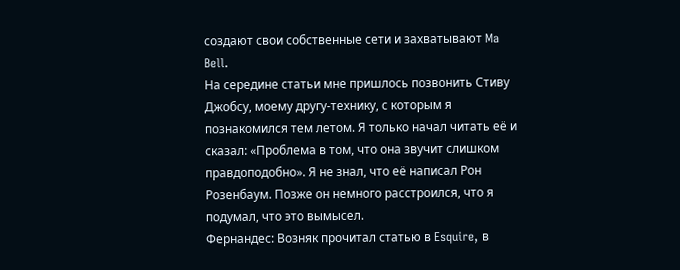создают свои собственные сети и захватывают Ma Bell.
На середине статьи мне пришлось позвонить Стиву Джобсу, моему другу-технику, с которым я познакомился тем летом. Я только начал читать её и сказал: «Проблема в том, что она звучит слишком правдоподобно». Я не знал, что её написал Рон Розенбаум. Позже он немного расстроился, что я подумал, что это вымысел.
Фернандес: Возняк прочитал статью в Esquire, в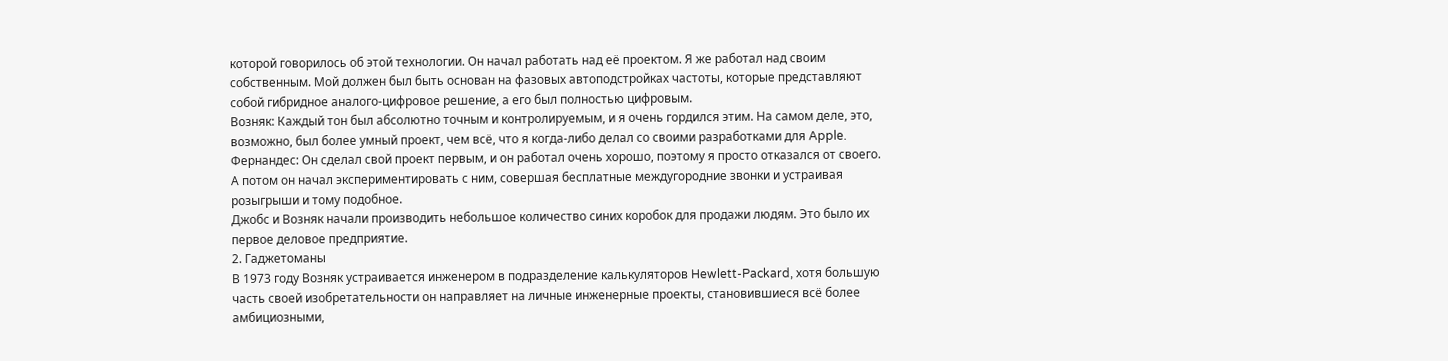которой говорилось об этой технологии. Он начал работать над её проектом. Я же работал над своим собственным. Мой должен был быть основан на фазовых автоподстройках частоты, которые представляют собой гибридное аналого-цифровое решение, а его был полностью цифровым.
Возняк: Каждый тон был абсолютно точным и контролируемым, и я очень гордился этим. На самом деле, это, возможно, был более умный проект, чем всё, что я когда-либо делал со своими разработками для Apple.
Фернандес: Он сделал свой проект первым, и он работал очень хорошо, поэтому я просто отказался от своего. А потом он начал экспериментировать с ним, совершая бесплатные междугородние звонки и устраивая розыгрыши и тому подобное.
Джобс и Возняк начали производить небольшое количество синих коробок для продажи людям. Это было их первое деловое предприятие.
2. Гаджетоманы
В 1973 году Возняк устраивается инженером в подразделение калькуляторов Hewlett-Packard, хотя большую часть своей изобретательности он направляет на личные инженерные проекты, становившиеся всё более амбициозными,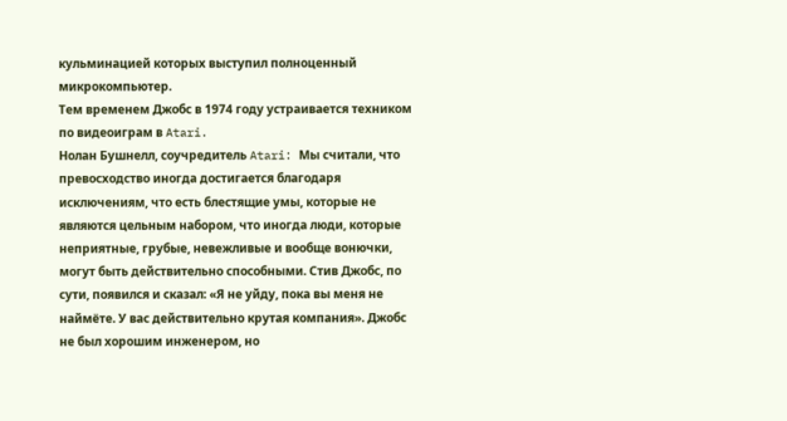кульминацией которых выступил полноценный микрокомпьютер.
Тем временем Джобс в 1974 году устраивается техником по видеоиграм в Atari.
Нолан Бушнелл, соучредитель Atari: Мы считали, что превосходство иногда достигается благодаря исключениям, что есть блестящие умы, которые не являются цельным набором, что иногда люди, которые неприятные, грубые, невежливые и вообще вонючки, могут быть действительно способными. Стив Джобс, по сути, появился и сказал: «Я не уйду, пока вы меня не наймёте. У вас действительно крутая компания». Джобс не был хорошим инженером, но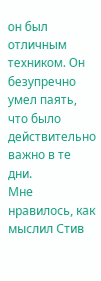он был отличным техником. Он безупречно умел паять, что было действительно важно в те дни.
Мне нравилось, как мыслил Стив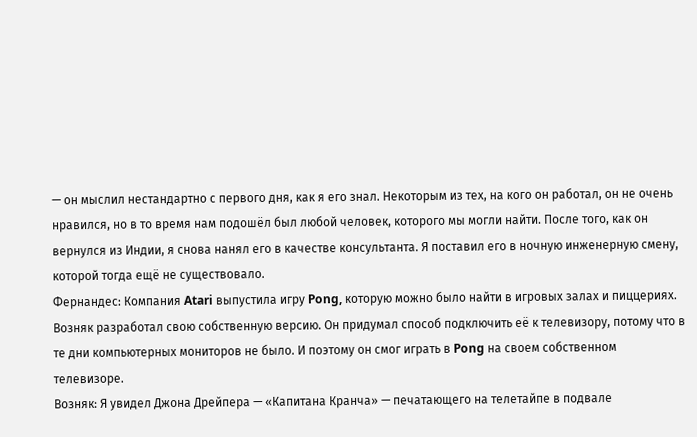— он мыслил нестандартно с первого дня, как я его знал. Некоторым из тех, на кого он работал, он не очень нравился, но в то время нам подошёл был любой человек, которого мы могли найти. После того, как он вернулся из Индии, я снова нанял его в качестве консультанта. Я поставил его в ночную инженерную смену, которой тогда ещё не существовало.
Фернандес: Компания Atari выпустила игру Pong, которую можно было найти в игровых залах и пиццериях. Возняк разработал свою собственную версию. Он придумал способ подключить её к телевизору, потому что в те дни компьютерных мониторов не было. И поэтому он смог играть в Pong на своем собственном телевизоре.
Возняк: Я увидел Джона Дрейпера — «Капитана Кранча» — печатающего на телетайпе в подвале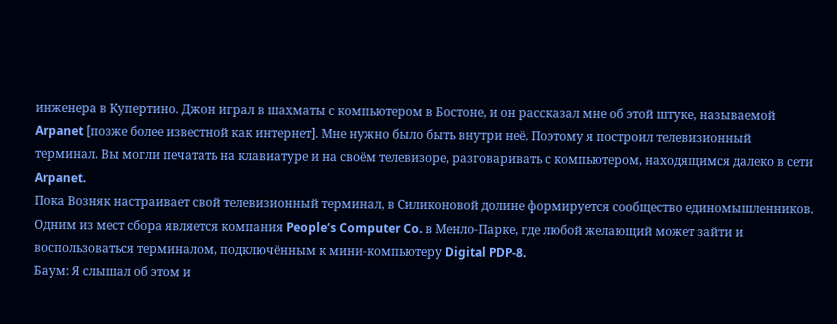инженера в Купертино. Джон играл в шахматы с компьютером в Бостоне, и он рассказал мне об этой штуке, называемой Arpanet [позже более известной как интернет]. Мне нужно было быть внутри неё. Поэтому я построил телевизионный терминал. Вы могли печатать на клавиатуре и на своём телевизоре, разговаривать с компьютером, находящимся далеко в сети Arpanet.
Пока Возняк настраивает свой телевизионный терминал, в Силиконовой долине формируется сообщество единомышленников. Одним из мест сбора является компания People’s Computer Co. в Менло-Парке, где любой желающий может зайти и воспользоваться терминалом, подключённым к мини-компьютеру Digital PDP-8.
Баум: Я слышал об этом и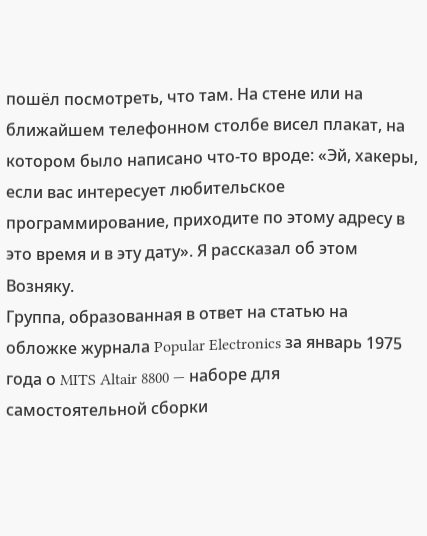пошёл посмотреть, что там. На стене или на ближайшем телефонном столбе висел плакат, на котором было написано что-то вроде: «Эй, хакеры, если вас интересует любительское программирование, приходите по этому адресу в это время и в эту дату». Я рассказал об этом Возняку.
Группа, образованная в ответ на статью на обложке журнала Popular Electronics за январь 1975 года о MITS Altair 8800 — наборе для самостоятельной сборки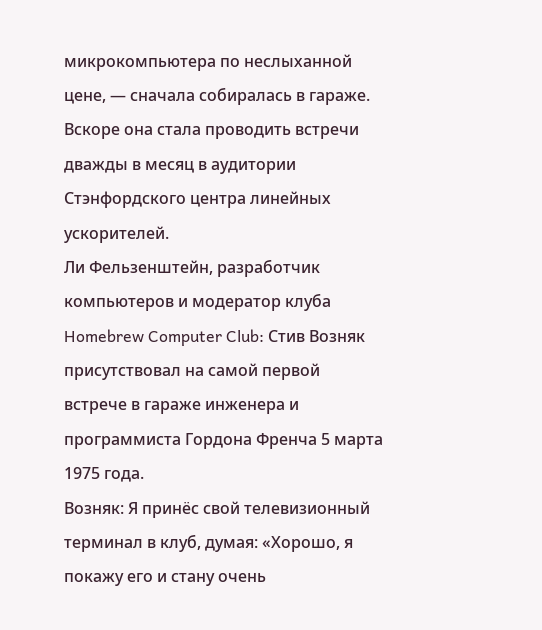микрокомпьютера по неслыханной цене, — сначала собиралась в гараже. Вскоре она стала проводить встречи дважды в месяц в аудитории Стэнфордского центра линейных ускорителей.
Ли Фельзенштейн, разработчик компьютеров и модератор клуба Homebrew Computer Club: Стив Возняк присутствовал на самой первой встрече в гараже инженера и программиста Гордона Френча 5 марта 1975 года.
Возняк: Я принёс свой телевизионный терминал в клуб, думая: «Хорошо, я покажу его и стану очень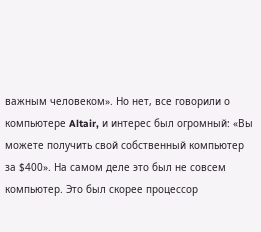важным человеком». Но нет, все говорили о компьютере Altair, и интерес был огромный: «Вы можете получить свой собственный компьютер за $400». На самом деле это был не совсем компьютер. Это был скорее процессор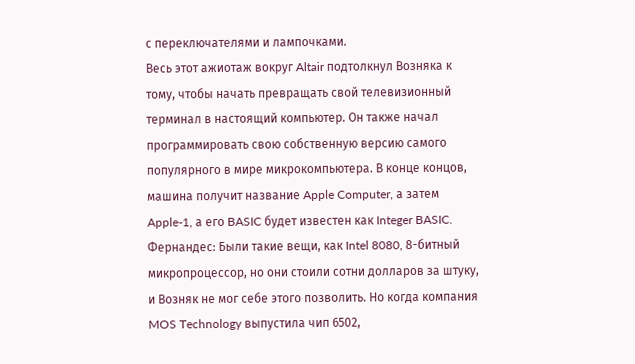с переключателями и лампочками.
Весь этот ажиотаж вокруг Altair подтолкнул Возняка к тому, чтобы начать превращать свой телевизионный терминал в настоящий компьютер. Он также начал программировать свою собственную версию самого популярного в мире микрокомпьютера. В конце концов, машина получит название Apple Computer, а затем Apple-1, а его BASIC будет известен как Integer BASIC.
Фернандес: Были такие вещи, как Intel 8080, 8-битный микропроцессор, но они стоили сотни долларов за штуку, и Возняк не мог себе этого позволить. Но когда компания MOS Technology выпустила чип 6502,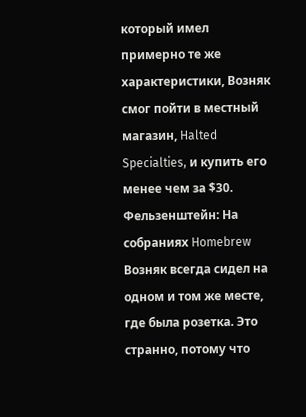который имел примерно те же характеристики, Возняк смог пойти в местный магазин, Halted Specialties, и купить его менее чем за $30.
Фельзенштейн: На собраниях Homebrew Возняк всегда сидел на одном и том же месте, где была розетка. Это странно, потому что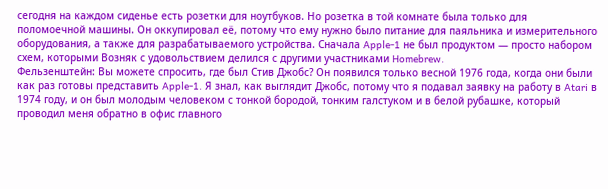сегодня на каждом сиденье есть розетки для ноутбуков. Но розетка в той комнате была только для поломоечной машины. Он оккупировал её, потому что ему нужно было питание для паяльника и измерительного оборудования, а также для разрабатываемого устройства. Сначала Apple-1 не был продуктом — просто набором схем, которыми Возняк с удовольствием делился с другими участниками Homebrew.
Фельзенштейн: Вы можете спросить, где был Стив Джобс? Он появился только весной 1976 года, когда они были как раз готовы представить Apple-1. Я знал, как выглядит Джобс, потому что я подавал заявку на работу в Atari в 1974 году, и он был молодым человеком с тонкой бородой, тонким галстуком и в белой рубашке, который проводил меня обратно в офис главного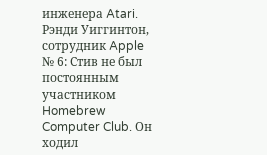инженера Atari.
Рэнди Уиггинтон, сотрудник Apple № 6: Стив не был постоянным участником Homebrew Computer Club. Он ходил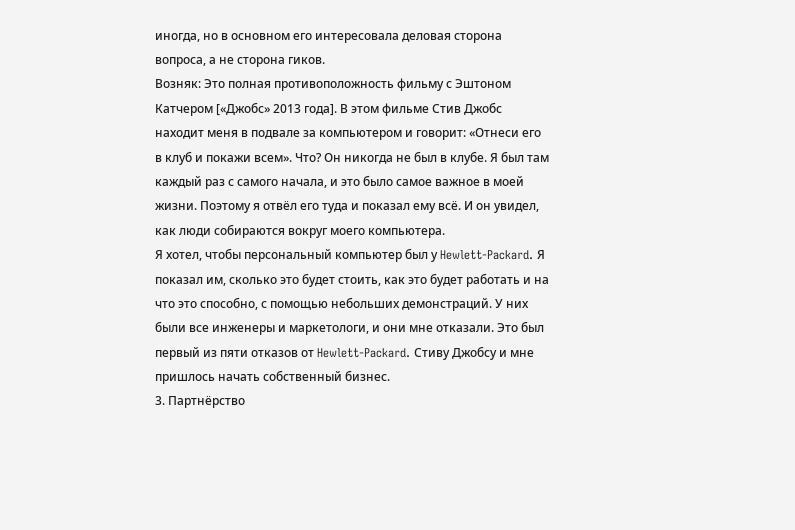иногда, но в основном его интересовала деловая сторона вопроса, а не сторона гиков.
Возняк: Это полная противоположность фильму с Эштоном Катчером [«Джобс» 2013 года]. В этом фильме Стив Джобс находит меня в подвале за компьютером и говорит: «Отнеси его в клуб и покажи всем». Что? Он никогда не был в клубе. Я был там каждый раз с самого начала, и это было самое важное в моей жизни. Поэтому я отвёл его туда и показал ему всё. И он увидел, как люди собираются вокруг моего компьютера.
Я хотел, чтобы персональный компьютер был у Hewlett-Packard. Я показал им, сколько это будет стоить, как это будет работать и на что это способно, с помощью небольших демонстраций. У них были все инженеры и маркетологи, и они мне отказали. Это был первый из пяти отказов от Hewlett-Packard. Стиву Джобсу и мне пришлось начать собственный бизнес.
3. Партнёрство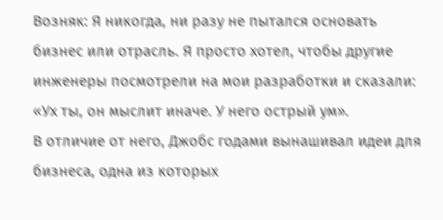Возняк: Я никогда, ни разу не пытался основать бизнес или отрасль. Я просто хотел, чтобы другие инженеры посмотрели на мои разработки и сказали: «Ух ты, он мыслит иначе. У него острый ум».
В отличие от него, Джобс годами вынашивал идеи для бизнеса, одна из которых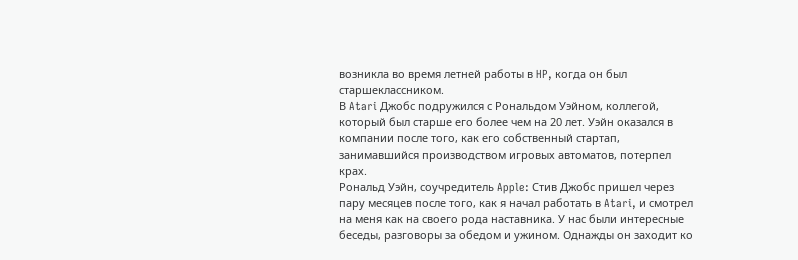возникла во время летней работы в HP, когда он был старшеклассником.
В Atari Джобс подружился с Рональдом Уэйном, коллегой, который был старше его более чем на 20 лет. Уэйн оказался в компании после того, как его собственный стартап, занимавшийся производством игровых автоматов, потерпел крах.
Рональд Уэйн, соучредитель Apple: Стив Джобс пришел через пару месяцев после того, как я начал работать в Atari, и смотрел на меня как на своего рода наставника. У нас были интересные беседы, разговоры за обедом и ужином. Однажды он заходит ко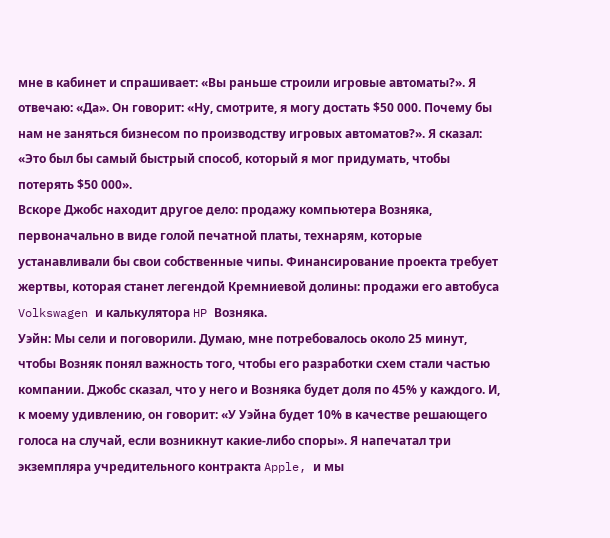мне в кабинет и спрашивает: «Вы раньше строили игровые автоматы?». Я отвечаю: «Да». Он говорит: «Ну, смотрите, я могу достать $50 000. Почему бы нам не заняться бизнесом по производству игровых автоматов?». Я сказал: «Это был бы самый быстрый способ, который я мог придумать, чтобы потерять $50 000».
Вскоре Джобс находит другое дело: продажу компьютера Возняка, первоначально в виде голой печатной платы, технарям, которые устанавливали бы свои собственные чипы. Финансирование проекта требует жертвы, которая станет легендой Кремниевой долины: продажи его автобуса Volkswagen и калькулятора HP Возняка.
Уэйн: Мы сели и поговорили. Думаю, мне потребовалось около 25 минут, чтобы Возняк понял важность того, чтобы его разработки схем стали частью компании. Джобс сказал, что у него и Возняка будет доля по 45% у каждого. И, к моему удивлению, он говорит: «У Уэйна будет 10% в качестве решающего голоса на случай, если возникнут какие-либо споры». Я напечатал три экземпляра учредительного контракта Apple, и мы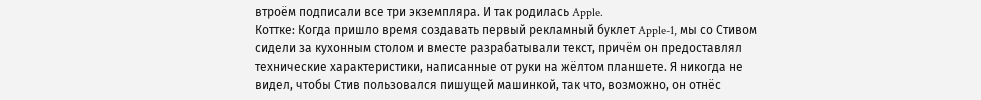втроём подписали все три экземпляра. И так родилась Apple.
Коттке: Когда пришло время создавать первый рекламный буклет Apple-1, мы со Стивом сидели за кухонным столом и вместе разрабатывали текст, причём он предоставлял технические характеристики, написанные от руки на жёлтом планшете. Я никогда не видел, чтобы Стив пользовался пишущей машинкой, так что, возможно, он отнёс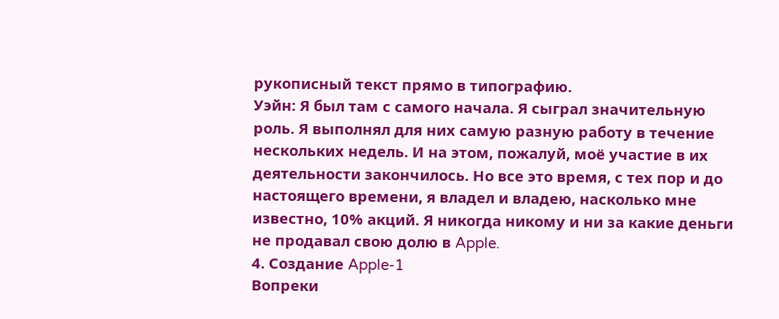рукописный текст прямо в типографию.
Уэйн: Я был там с самого начала. Я сыграл значительную роль. Я выполнял для них самую разную работу в течение нескольких недель. И на этом, пожалуй, моё участие в их деятельности закончилось. Но все это время, с тех пор и до настоящего времени, я владел и владею, насколько мне известно, 10% акций. Я никогда никому и ни за какие деньги не продавал свою долю в Apple.
4. Создание Apple-1
Вопреки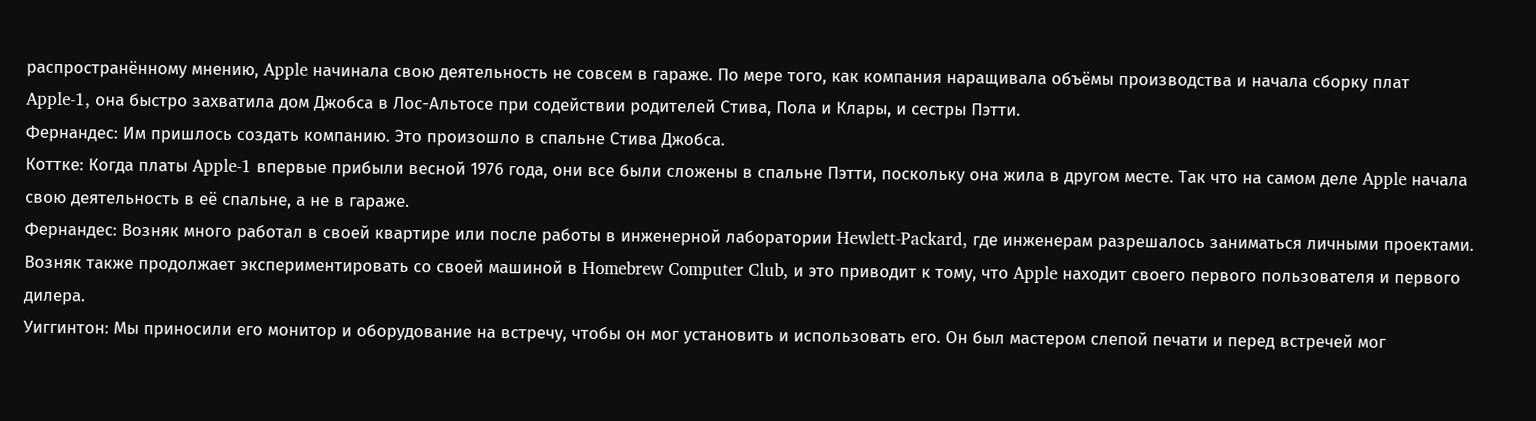распространённому мнению, Apple начинала свою деятельность не совсем в гараже. По мере того, как компания наращивала объёмы производства и начала сборку плат Apple-1, она быстро захватила дом Джобса в Лос-Альтосе при содействии родителей Стива, Пола и Клары, и сестры Пэтти.
Фернандес: Им пришлось создать компанию. Это произошло в спальне Стива Джобса.
Коттке: Когда платы Apple-1 впервые прибыли весной 1976 года, они все были сложены в спальне Пэтти, поскольку она жила в другом месте. Так что на самом деле Apple начала свою деятельность в её спальне, а не в гараже.
Фернандес: Возняк много работал в своей квартире или после работы в инженерной лаборатории Hewlett-Packard, где инженерам разрешалось заниматься личными проектами.
Возняк также продолжает экспериментировать со своей машиной в Homebrew Computer Club, и это приводит к тому, что Apple находит своего первого пользователя и первого дилера.
Уиггинтон: Мы приносили его монитор и оборудование на встречу, чтобы он мог установить и использовать его. Он был мастером слепой печати и перед встречей мог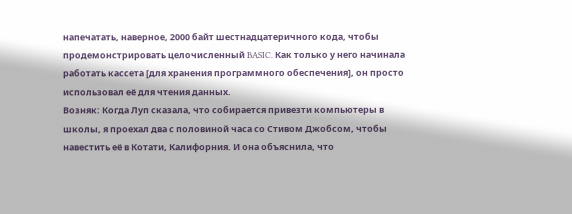напечатать, наверное, 2000 байт шестнадцатеричного кода, чтобы продемонстрировать целочисленный BASIC. Как только у него начинала работать кассета [для хранения программного обеспечения], он просто использовал её для чтения данных.
Возняк: Когда Луп сказала, что собирается привезти компьютеры в школы, я проехал два с половиной часа со Стивом Джобсом, чтобы навестить её в Котати, Калифорния. И она объяснила, что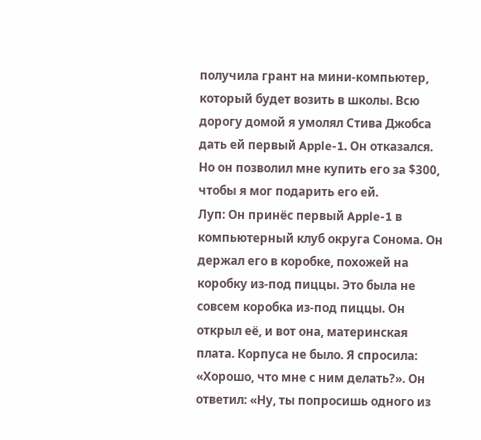получила грант на мини-компьютер, который будет возить в школы. Всю дорогу домой я умолял Стива Джобса дать ей первый Apple-1. Он отказался. Но он позволил мне купить его за $300, чтобы я мог подарить его ей.
Луп: Он принёс первый Apple-1 в компьютерный клуб округа Сонома. Он держал его в коробке, похожей на коробку из-под пиццы. Это была не совсем коробка из-под пиццы. Он открыл её, и вот она, материнская плата. Корпуса не было. Я спросила: «Хорошо, что мне с ним делать?». Он ответил: «Ну, ты попросишь одного из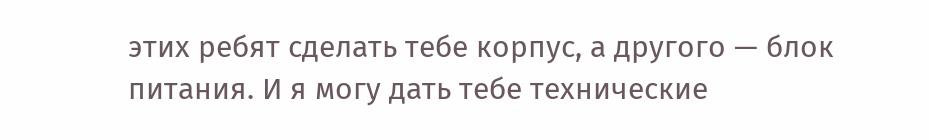этих ребят сделать тебе корпус, а другого — блок питания. И я могу дать тебе технические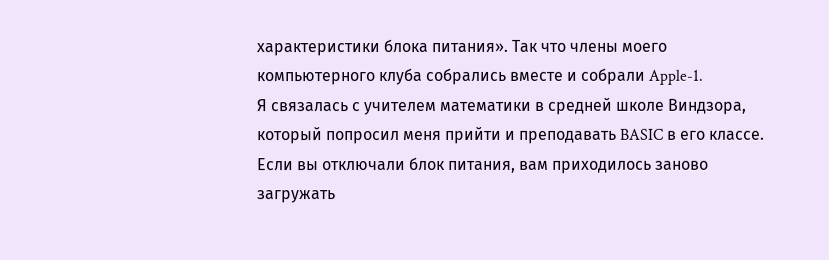характеристики блока питания». Так что члены моего компьютерного клуба собрались вместе и собрали Apple-1.
Я связалась с учителем математики в средней школе Виндзора, который попросил меня прийти и преподавать BASIC в его классе. Если вы отключали блок питания, вам приходилось заново загружать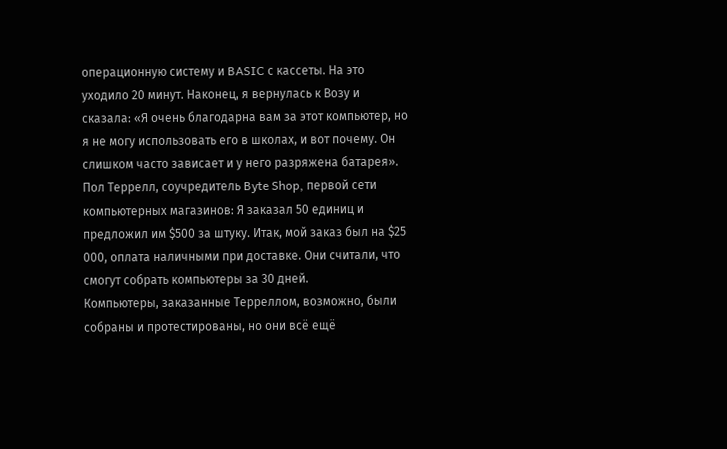операционную систему и BASIC с кассеты. На это уходило 20 минут. Наконец, я вернулась к Возу и сказала: «Я очень благодарна вам за этот компьютер, но я не могу использовать его в школах, и вот почему. Он слишком часто зависает и у него разряжена батарея».
Пол Террелл, соучредитель Byte Shop, первой сети компьютерных магазинов: Я заказал 50 единиц и предложил им $500 за штуку. Итак, мой заказ был на $25 000, оплата наличными при доставке. Они считали, что смогут собрать компьютеры за 30 дней.
Компьютеры, заказанные Терреллом, возможно, были собраны и протестированы, но они всё ещё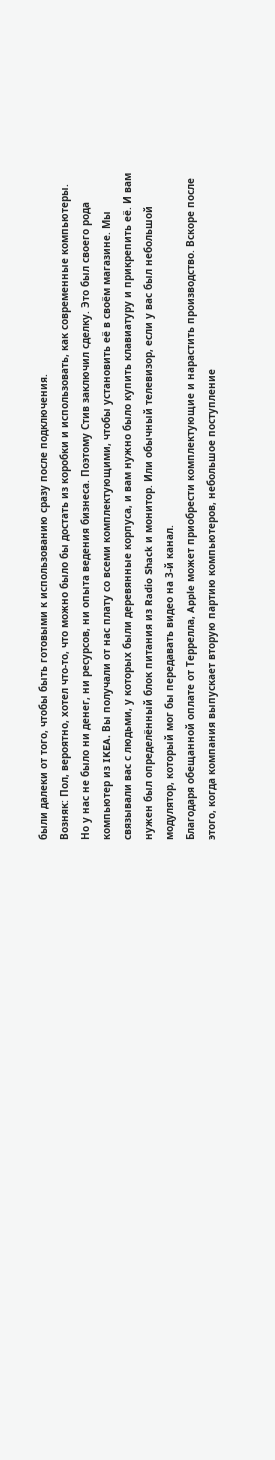были далеки от того, чтобы быть готовыми к использованию сразу после подключения.
Возняк: Пол, вероятно, хотел что-то, что можно было бы достать из коробки и использовать, как современные компьютеры. Но у нас не было ни денег, ни ресурсов, ни опыта ведения бизнеса. Поэтому Стив заключил сделку. Это был своего рода компьютер из IKEA. Вы получали от нас плату со всеми комплектующими, чтобы установить её в своём магазине. Мы связывали вас с людьми, у которых были деревянные корпуса, и вам нужно было купить клавиатуру и прикрепить её. И вам нужен был определённый блок питания из Radio Shack и монитор. Или обычный телевизор, если у вас был небольшой модулятор, который мог бы передавать видео на 3-й канал.
Благодаря обещанной оплате от Террелла, Apple может приобрести комплектующие и нарастить производство. Вскоре после этого, когда компания выпускает вторую партию компьютеров, небольшое поступление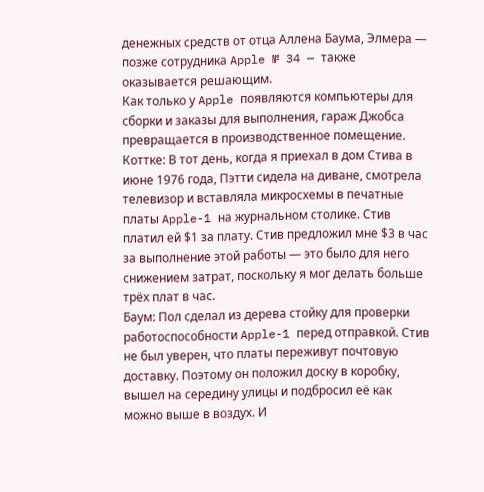денежных средств от отца Аллена Баума, Элмера — позже сотрудника Apple № 34 — также оказывается решающим.
Как только у Apple появляются компьютеры для сборки и заказы для выполнения, гараж Джобса превращается в производственное помещение.
Коттке: В тот день, когда я приехал в дом Стива в июне 1976 года, Пэтти сидела на диване, смотрела телевизор и вставляла микросхемы в печатные платы Apple-1 на журнальном столике. Стив платил ей $1 за плату. Стив предложил мне $3 в час за выполнение этой работы — это было для него снижением затрат, поскольку я мог делать больше трёх плат в час.
Баум: Пол сделал из дерева стойку для проверки работоспособности Apple-1 перед отправкой. Стив не был уверен, что платы переживут почтовую доставку. Поэтому он положил доску в коробку, вышел на середину улицы и подбросил её как можно выше в воздух. И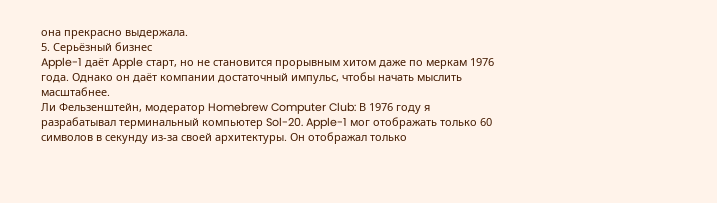она прекрасно выдержала.
5. Серьёзный бизнес
Apple-1 даёт Apple старт, но не становится прорывным хитом даже по меркам 1976 года. Однако он даёт компании достаточный импульс, чтобы начать мыслить масштабнее.
Ли Фельзенштейн, модератор Homebrew Computer Club: В 1976 году я разрабатывал терминальный компьютер Sol-20. Apple-1 мог отображать только 60 символов в секунду из-за своей архитектуры. Он отображал только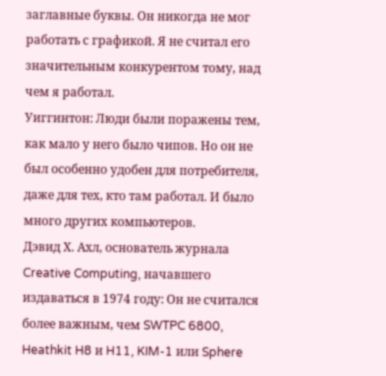заглавные буквы. Он никогда не мог работать с графикой. Я не считал его значительным конкурентом тому, над чем я работал.
Уиггинтон: Люди были поражены тем, как мало у него было чипов. Но он не был особенно удобен для потребителя, даже для тех, кто там работал. И было много других компьютеров.
Дэвид Х. Ахл, основатель журнала Creative Computing, начавшего издаваться в 1974 году: Он не считался более важным, чем SWTPC 6800, Heathkit H8 и H11, KIM-1 или Sphere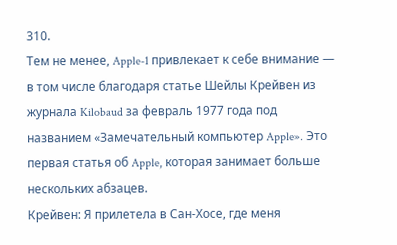310.
Тем не менее, Apple-1 привлекает к себе внимание — в том числе благодаря статье Шейлы Крейвен из журнала Kilobaud за февраль 1977 года под названием «Замечательный компьютер Apple». Это первая статья об Apple, которая занимает больше нескольких абзацев.
Крейвен: Я прилетела в Сан-Хосе, где меня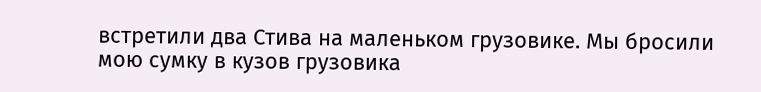встретили два Стива на маленьком грузовике. Мы бросили мою сумку в кузов грузовика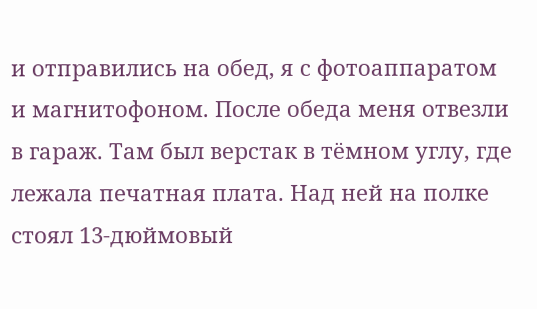и отправились на обед, я с фотоаппаратом и магнитофоном. После обеда меня отвезли в гараж. Там был верстак в тёмном углу, где лежала печатная плата. Над ней на полке стоял 13-дюймовый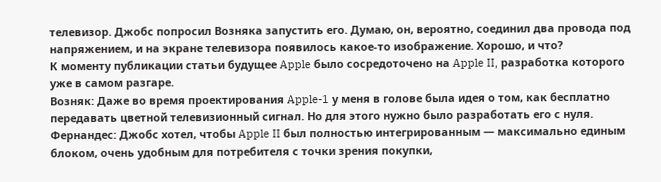телевизор. Джобс попросил Возняка запустить его. Думаю, он, вероятно, соединил два провода под напряжением, и на экране телевизора появилось какое-то изображение. Хорошо, и что?
К моменту публикации статьи будущее Apple было сосредоточено на Apple II, разработка которого уже в самом разгаре.
Возняк: Даже во время проектирования Apple-1 у меня в голове была идея о том, как бесплатно передавать цветной телевизионный сигнал. Но для этого нужно было разработать его с нуля.
Фернандес: Джобс хотел, чтобы Apple II был полностью интегрированным — максимально единым блоком, очень удобным для потребителя с точки зрения покупки,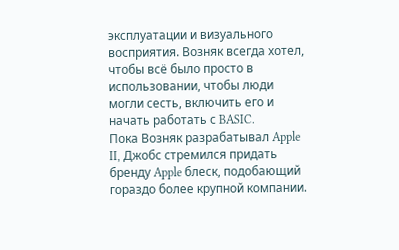эксплуатации и визуального восприятия. Возняк всегда хотел, чтобы всё было просто в использовании, чтобы люди могли сесть, включить его и начать работать с BASIC.
Пока Возняк разрабатывал Apple II, Джобс стремился придать бренду Apple блеск, подобающий гораздо более крупной компании.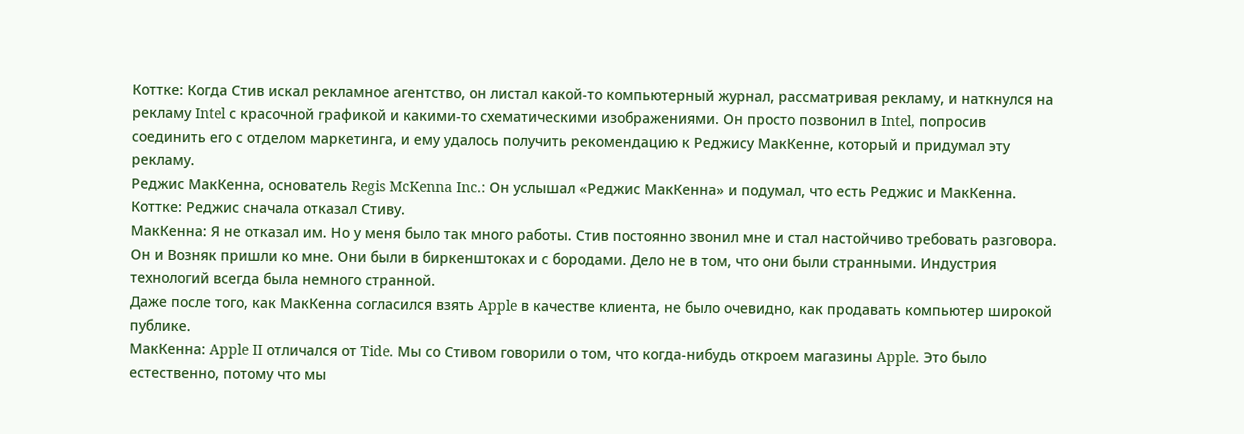Коттке: Когда Стив искал рекламное агентство, он листал какой-то компьютерный журнал, рассматривая рекламу, и наткнулся на рекламу Intel с красочной графикой и какими-то схематическими изображениями. Он просто позвонил в Intel, попросив соединить его с отделом маркетинга, и ему удалось получить рекомендацию к Реджису МакКенне, который и придумал эту рекламу.
Реджис МакКенна, основатель Regis McKenna Inc.: Он услышал «Реджис МакКенна» и подумал, что есть Реджис и МакКенна.
Коттке: Реджис сначала отказал Стиву.
МакКенна: Я не отказал им. Но у меня было так много работы. Стив постоянно звонил мне и стал настойчиво требовать разговора. Он и Возняк пришли ко мне. Они были в биркенштоках и с бородами. Дело не в том, что они были странными. Индустрия технологий всегда была немного странной.
Даже после того, как МакКенна согласился взять Apple в качестве клиента, не было очевидно, как продавать компьютер широкой публике.
МакКенна: Apple II отличался от Tide. Мы со Стивом говорили о том, что когда-нибудь откроем магазины Apple. Это было естественно, потому что мы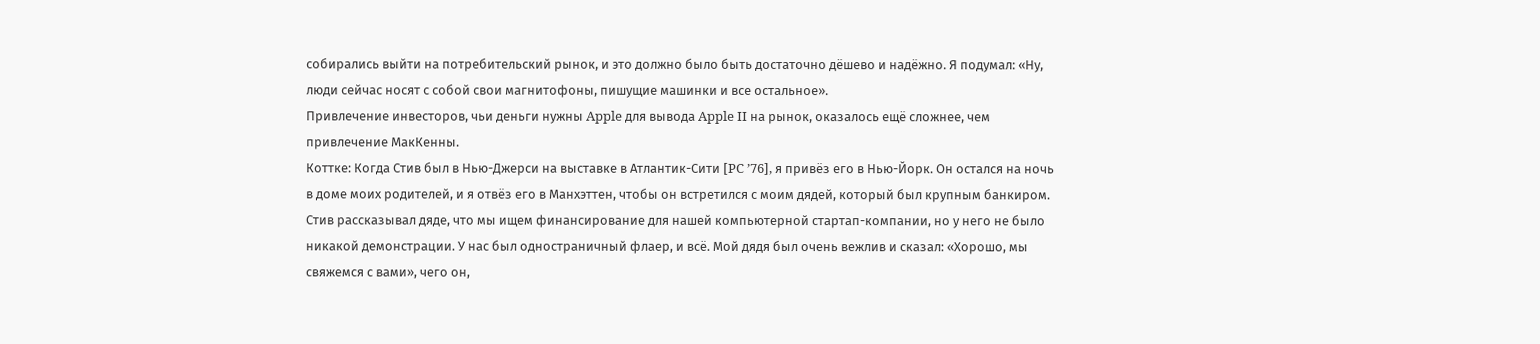собирались выйти на потребительский рынок, и это должно было быть достаточно дёшево и надёжно. Я подумал: «Ну, люди сейчас носят с собой свои магнитофоны, пишущие машинки и все остальное».
Привлечение инвесторов, чьи деньги нужны Apple для вывода Apple II на рынок, оказалось ещё сложнее, чем привлечение МакКенны.
Коттке: Когда Стив был в Нью-Джерси на выставке в Атлантик-Сити [PC ’76], я привёз его в Нью-Йорк. Он остался на ночь в доме моих родителей, и я отвёз его в Манхэттен, чтобы он встретился с моим дядей, который был крупным банкиром. Стив рассказывал дяде, что мы ищем финансирование для нашей компьютерной стартап-компании, но у него не было никакой демонстрации. У нас был одностраничный флаер, и всё. Мой дядя был очень вежлив и сказал: «Хорошо, мы свяжемся с вами», чего он,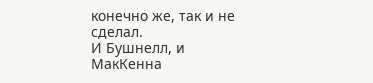конечно же, так и не сделал.
И Бушнелл, и МакКенна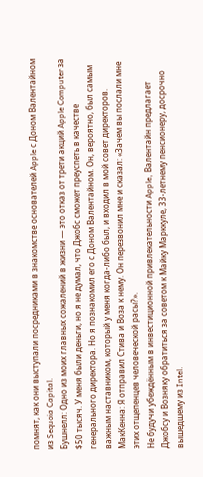помнят, как они выступали посредниками в знакомстве основателей Apple с Доном Валентайном из Sequoia Capital.
Бушнелл: Одно из моих главных сожалений в жизни — это отказ от трети акций Apple Computer за $50 тысяч. У меня были деньги, но я не думал, что Джобс сможет преуспеть в качестве генерального директора. Но я познакомил его с Доном Валентайном. Он, вероятно, был самым важным наставником, который у меня когда-либо был, и входил в мой совет директоров.
МакКенна: Я отправил Стива и Воза к нему. Он перезвонил мне и сказал: «Зачем вы послали мне этих отщепенцев человеческой расы?».
Не будучи убеждённым в инвестиционной привлекательности Apple, Валентайн предлагает Джобсу и Возняку обратиться за советом к Майку Марккуле, 33-летнему пенсионеру, досрочно вышедшему из Intel.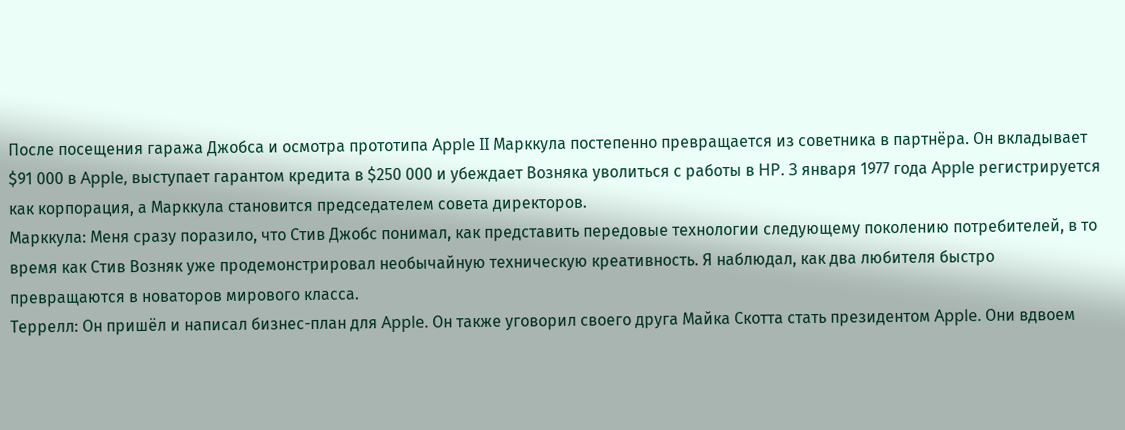После посещения гаража Джобса и осмотра прототипа Apple II Марккула постепенно превращается из советника в партнёра. Он вкладывает $91 000 в Apple, выступает гарантом кредита в $250 000 и убеждает Возняка уволиться с работы в HP. 3 января 1977 года Apple регистрируется как корпорация, а Марккула становится председателем совета директоров.
Марккула: Меня сразу поразило, что Стив Джобс понимал, как представить передовые технологии следующему поколению потребителей, в то время как Стив Возняк уже продемонстрировал необычайную техническую креативность. Я наблюдал, как два любителя быстро превращаются в новаторов мирового класса.
Террелл: Он пришёл и написал бизнес-план для Apple. Он также уговорил своего друга Майка Скотта стать президентом Apple. Они вдвоем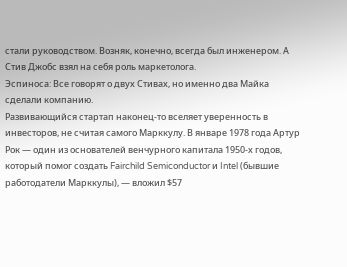стали руководством. Возняк, конечно, всегда был инженером. А Стив Джобс взял на себя роль маркетолога.
Эспиноса: Все говорят о двух Стивах, но именно два Майка сделали компанию.
Развивающийся стартап наконец-то вселяет уверенность в инвесторов, не считая самого Марккулу. В январе 1978 года Артур Рок — один из основателей венчурного капитала 1950-х годов, который помог создать Fairchild Semiconductor и Intel (бывшие работодатели Марккулы), — вложил $57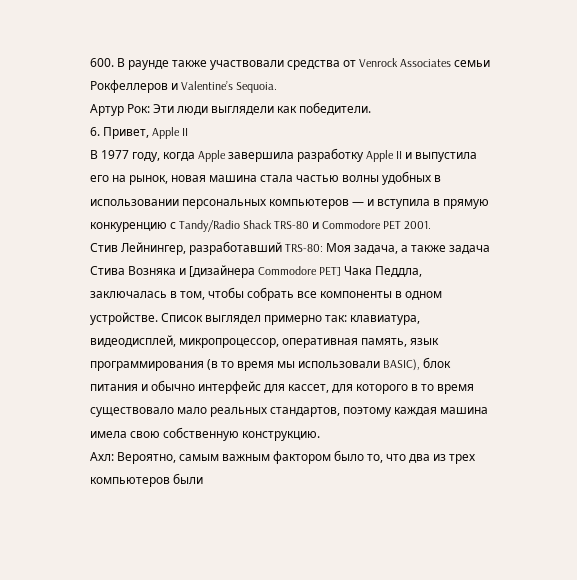600. В раунде также участвовали средства от Venrock Associates семьи Рокфеллеров и Valentine’s Sequoia.
Артур Рок: Эти люди выглядели как победители.
6. Привет, Apple II
В 1977 году, когда Apple завершила разработку Apple II и выпустила его на рынок, новая машина стала частью волны удобных в использовании персональных компьютеров — и вступила в прямую конкуренцию с Tandy/Radio Shack TRS-80 и Commodore PET 2001.
Стив Лейнингер, разработавший TRS-80: Моя задача, а также задача Стива Возняка и [дизайнера Commodore PET] Чака Педдла, заключалась в том, чтобы собрать все компоненты в одном устройстве. Список выглядел примерно так: клавиатура, видеодисплей, микропроцессор, оперативная память, язык программирования (в то время мы использовали BASIC), блок питания и обычно интерфейс для кассет, для которого в то время существовало мало реальных стандартов, поэтому каждая машина имела свою собственную конструкцию.
Ахл: Вероятно, самым важным фактором было то, что два из трех компьютеров были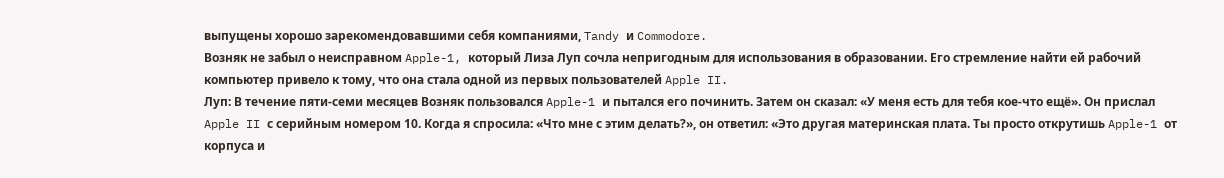выпущены хорошо зарекомендовавшими себя компаниями, Tandy и Commodore.
Возняк не забыл о неисправном Apple-1, который Лиза Луп сочла непригодным для использования в образовании. Его стремление найти ей рабочий компьютер привело к тому, что она стала одной из первых пользователей Apple II.
Луп: В течение пяти-семи месяцев Возняк пользовался Apple-1 и пытался его починить. Затем он сказал: «У меня есть для тебя кое-что ещё». Он прислал Apple II с серийным номером 10. Когда я спросила: «Что мне с этим делать?», он ответил: «Это другая материнская плата. Ты просто открутишь Apple-1 от корпуса и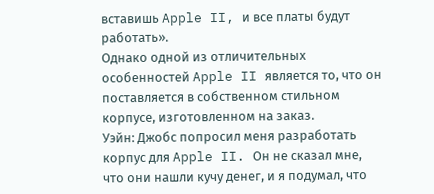вставишь Apple II, и все платы будут работать».
Однако одной из отличительных особенностей Apple II является то, что он поставляется в собственном стильном корпусе, изготовленном на заказ.
Уэйн: Джобс попросил меня разработать корпус для Apple II. Он не сказал мне, что они нашли кучу денег, и я подумал, что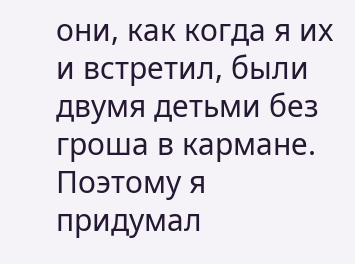они, как когда я их и встретил, были двумя детьми без гроша в кармане. Поэтому я придумал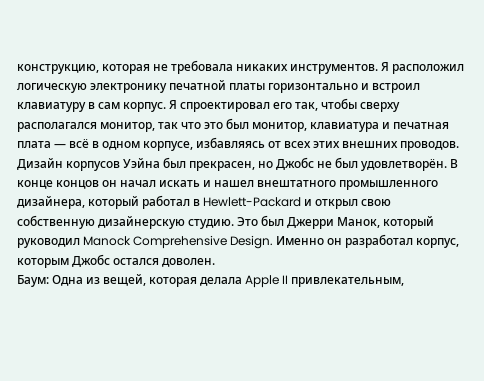конструкцию, которая не требовала никаких инструментов. Я расположил логическую электронику печатной платы горизонтально и встроил клавиатуру в сам корпус. Я спроектировал его так, чтобы сверху располагался монитор, так что это был монитор, клавиатура и печатная плата — всё в одном корпусе, избавляясь от всех этих внешних проводов.
Дизайн корпусов Уэйна был прекрасен, но Джобс не был удовлетворён. В конце концов он начал искать и нашел внештатного промышленного дизайнера, который работал в Hewlett-Packard и открыл свою собственную дизайнерскую студию. Это был Джерри Манок, который руководил Manock Comprehensive Design. Именно он разработал корпус, которым Джобс остался доволен.
Баум: Одна из вещей, которая делала Apple II привлекательным,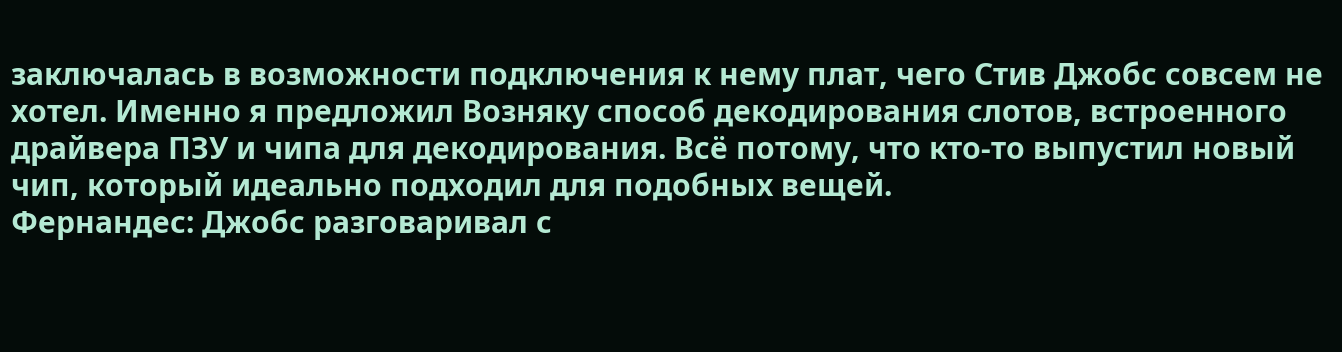заключалась в возможности подключения к нему плат, чего Стив Джобс совсем не хотел. Именно я предложил Возняку способ декодирования слотов, встроенного драйвера ПЗУ и чипа для декодирования. Всё потому, что кто-то выпустил новый чип, который идеально подходил для подобных вещей.
Фернандес: Джобс разговаривал с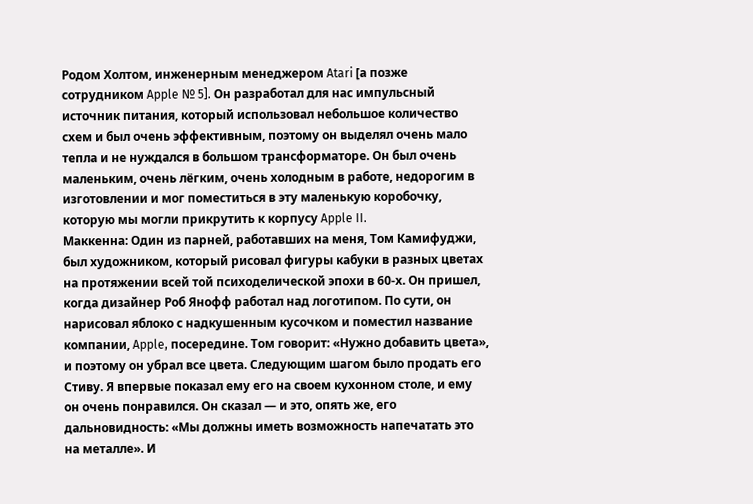Родом Холтом, инженерным менеджером Atari [а позже сотрудником Apple № 5]. Он разработал для нас импульсный источник питания, который использовал небольшое количество схем и был очень эффективным, поэтому он выделял очень мало тепла и не нуждался в большом трансформаторе. Он был очень маленьким, очень лёгким, очень холодным в работе, недорогим в изготовлении и мог поместиться в эту маленькую коробочку, которую мы могли прикрутить к корпусу Apple II.
Маккенна: Один из парней, работавших на меня, Том Камифуджи, был художником, который рисовал фигуры кабуки в разных цветах на протяжении всей той психоделической эпохи в 60-х. Он пришел, когда дизайнер Роб Янофф работал над логотипом. По сути, он нарисовал яблоко с надкушенным кусочком и поместил название компании, Apple, посередине. Том говорит: «Нужно добавить цвета», и поэтому он убрал все цвета. Следующим шагом было продать его Стиву. Я впервые показал ему его на своем кухонном столе, и ему он очень понравился. Он сказал — и это, опять же, его дальновидность: «Мы должны иметь возможность напечатать это на металле». И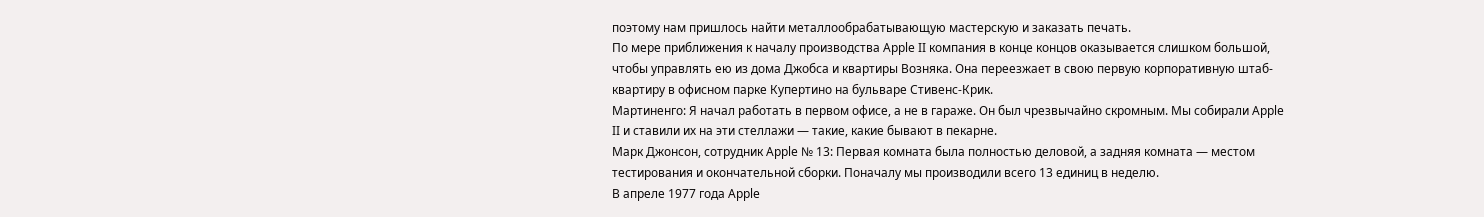поэтому нам пришлось найти металлообрабатывающую мастерскую и заказать печать.
По мере приближения к началу производства Apple II компания в конце концов оказывается слишком большой, чтобы управлять ею из дома Джобса и квартиры Возняка. Она переезжает в свою первую корпоративную штаб-квартиру в офисном парке Купертино на бульваре Стивенс-Крик.
Мартиненго: Я начал работать в первом офисе, а не в гараже. Он был чрезвычайно скромным. Мы собирали Apple II и ставили их на эти стеллажи — такие, какие бывают в пекарне.
Марк Джонсон, сотрудник Apple № 13: Первая комната была полностью деловой, а задняя комната — местом тестирования и окончательной сборки. Поначалу мы производили всего 13 единиц в неделю.
В апреле 1977 года Apple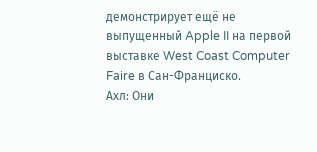демонстрирует ещё не выпущенный Apple II на первой выставке West Coast Computer Faire в Сан-Франциско.
Ахл: Они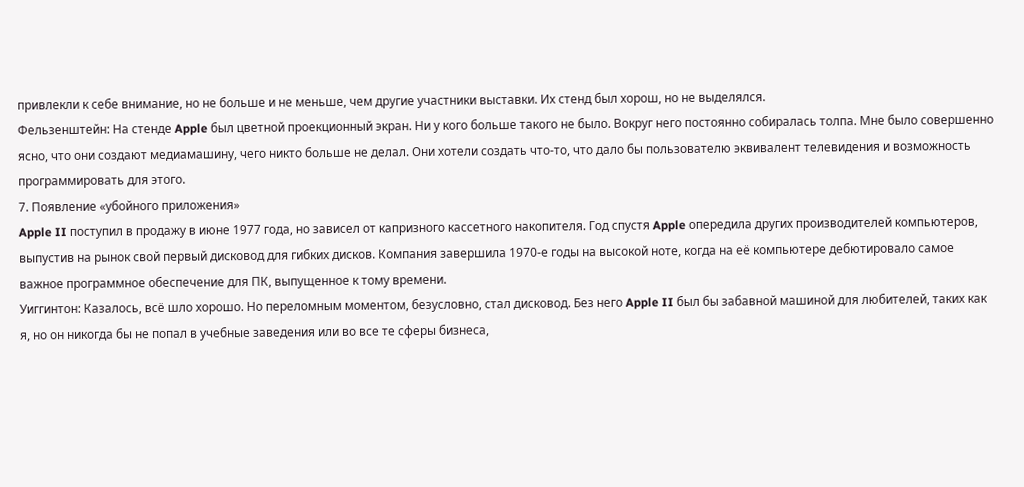привлекли к себе внимание, но не больше и не меньше, чем другие участники выставки. Их стенд был хорош, но не выделялся.
Фельзенштейн: На стенде Apple был цветной проекционный экран. Ни у кого больше такого не было. Вокруг него постоянно собиралась толпа. Мне было совершенно ясно, что они создают медиамашину, чего никто больше не делал. Они хотели создать что-то, что дало бы пользователю эквивалент телевидения и возможность программировать для этого.
7. Появление «убойного приложения»
Apple II поступил в продажу в июне 1977 года, но зависел от капризного кассетного накопителя. Год спустя Apple опередила других производителей компьютеров, выпустив на рынок свой первый дисковод для гибких дисков. Компания завершила 1970-е годы на высокой ноте, когда на её компьютере дебютировало самое важное программное обеспечение для ПК, выпущенное к тому времени.
Уиггинтон: Казалось, всё шло хорошо. Но переломным моментом, безусловно, стал дисковод. Без него Apple II был бы забавной машиной для любителей, таких как я, но он никогда бы не попал в учебные заведения или во все те сферы бизнеса,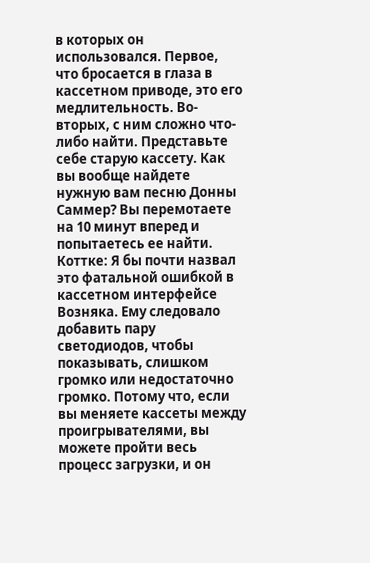в которых он использовался. Первое, что бросается в глаза в кассетном приводе, это его медлительность. Во-вторых, с ним сложно что-либо найти. Представьте себе старую кассету. Как вы вообще найдете нужную вам песню Донны Саммер? Вы перемотаете на 10 минут вперед и попытаетесь ее найти.
Коттке: Я бы почти назвал это фатальной ошибкой в кассетном интерфейсе Возняка. Ему следовало добавить пару светодиодов, чтобы показывать, слишком громко или недостаточно громко. Потому что, если вы меняете кассеты между проигрывателями, вы можете пройти весь процесс загрузки, и он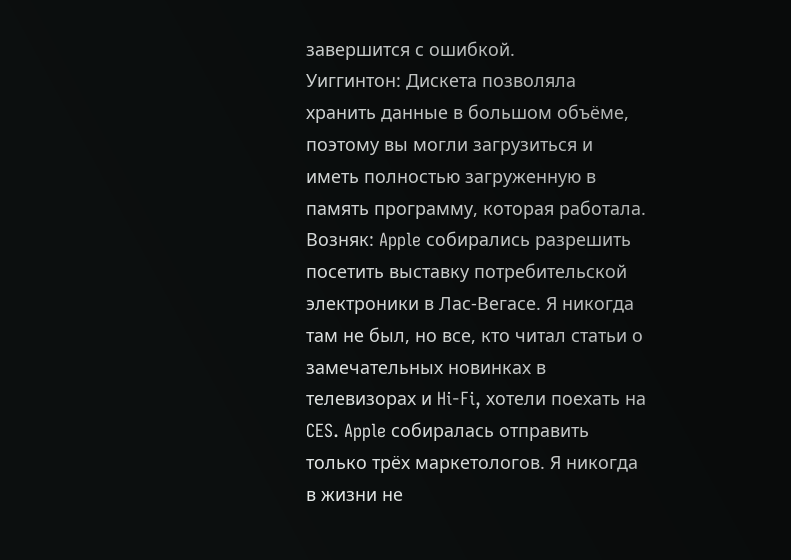завершится с ошибкой.
Уиггинтон: Дискета позволяла хранить данные в большом объёме, поэтому вы могли загрузиться и иметь полностью загруженную в память программу, которая работала.
Возняк: Apple собирались разрешить посетить выставку потребительской электроники в Лас-Вегасе. Я никогда там не был, но все, кто читал статьи о замечательных новинках в телевизорах и Hi-Fi, хотели поехать на CES. Apple собиралась отправить только трёх маркетологов. Я никогда в жизни не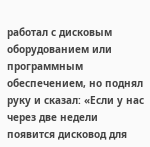работал с дисковым оборудованием или программным обеспечением, но поднял руку и сказал: «Если у нас через две недели появится дисковод для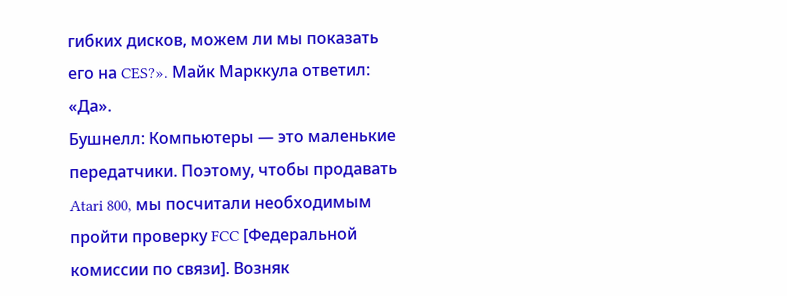гибких дисков, можем ли мы показать его на CES?». Майк Марккула ответил: «Да».
Бушнелл: Компьютеры — это маленькие передатчики. Поэтому, чтобы продавать Atari 800, мы посчитали необходимым пройти проверку FCC [Федеральной комиссии по связи]. Возняк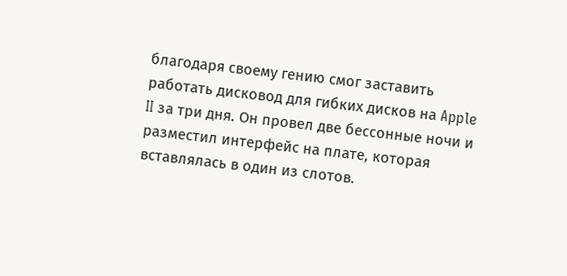благодаря своему гению смог заставить работать дисковод для гибких дисков на Apple II за три дня. Он провел две бессонные ночи и разместил интерфейс на плате, которая вставлялась в один из слотов.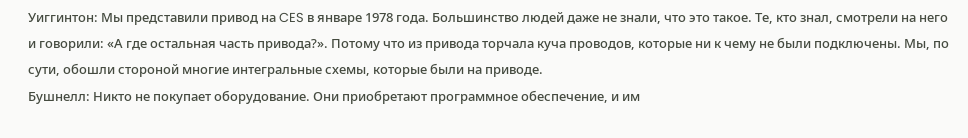Уиггинтон: Мы представили привод на CES в январе 1978 года. Большинство людей даже не знали, что это такое. Те, кто знал, смотрели на него и говорили: «А где остальная часть привода?». Потому что из привода торчала куча проводов, которые ни к чему не были подключены. Мы, по сути, обошли стороной многие интегральные схемы, которые были на приводе.
Бушнелл: Никто не покупает оборудование. Они приобретают программное обеспечение, и им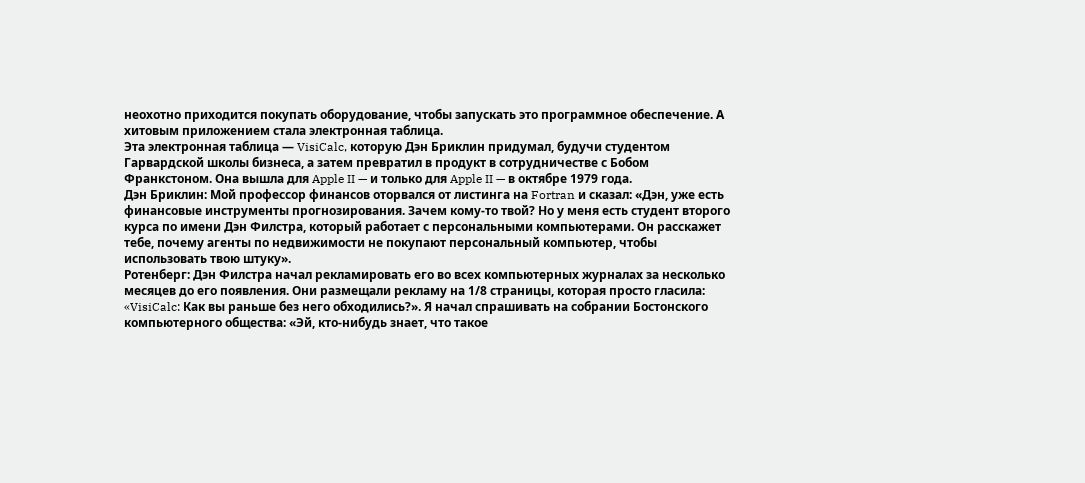неохотно приходится покупать оборудование, чтобы запускать это программное обеспечение. А хитовым приложением стала электронная таблица.
Эта электронная таблица — VisiCalc, которую Дэн Бриклин придумал, будучи студентом Гарвардской школы бизнеса, а затем превратил в продукт в сотрудничестве с Бобом Франкстоном. Она вышла для Apple II — и только для Apple II — в октябре 1979 года.
Дэн Бриклин: Мой профессор финансов оторвался от листинга на Fortran и сказал: «Дэн, уже есть финансовые инструменты прогнозирования. Зачем кому-то твой? Но у меня есть студент второго курса по имени Дэн Филстра, который работает с персональными компьютерами. Он расскажет тебе, почему агенты по недвижимости не покупают персональный компьютер, чтобы использовать твою штуку».
Ротенберг: Дэн Филстра начал рекламировать его во всех компьютерных журналах за несколько месяцев до его появления. Они размещали рекламу на 1/8 страницы, которая просто гласила: «VisiCalc: Как вы раньше без него обходились?». Я начал спрашивать на собрании Бостонского компьютерного общества: «Эй, кто-нибудь знает, что такое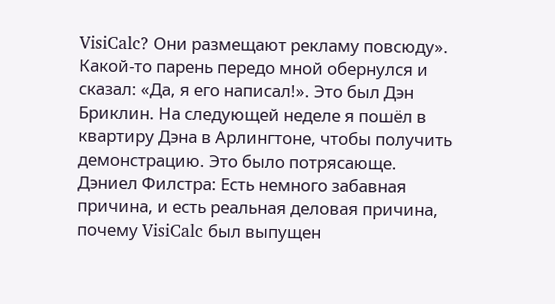VisiCalc? Они размещают рекламу повсюду». Какой-то парень передо мной обернулся и сказал: «Да, я его написал!». Это был Дэн Бриклин. На следующей неделе я пошёл в квартиру Дэна в Арлингтоне, чтобы получить демонстрацию. Это было потрясающе.
Дэниел Филстра: Есть немного забавная причина, и есть реальная деловая причина, почему VisiCalc был выпущен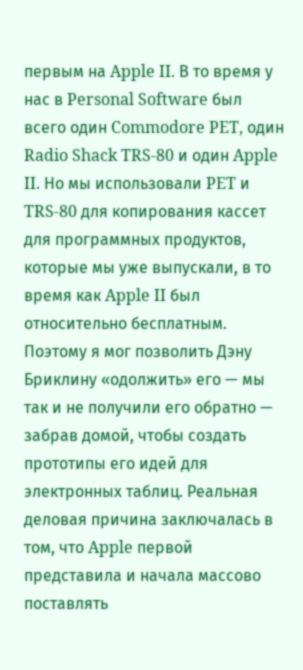первым на Apple II. В то время у нас в Personal Software был всего один Commodore PET, один Radio Shack TRS-80 и один Apple II. Но мы использовали PET и TRS-80 для копирования кассет для программных продуктов, которые мы уже выпускали, в то время как Apple II был относительно бесплатным. Поэтому я мог позволить Дэну Бриклину «одолжить» его — мы так и не получили его обратно — забрав домой, чтобы создать прототипы его идей для электронных таблиц. Реальная деловая причина заключалась в том, что Apple первой представила и начала массово поставлять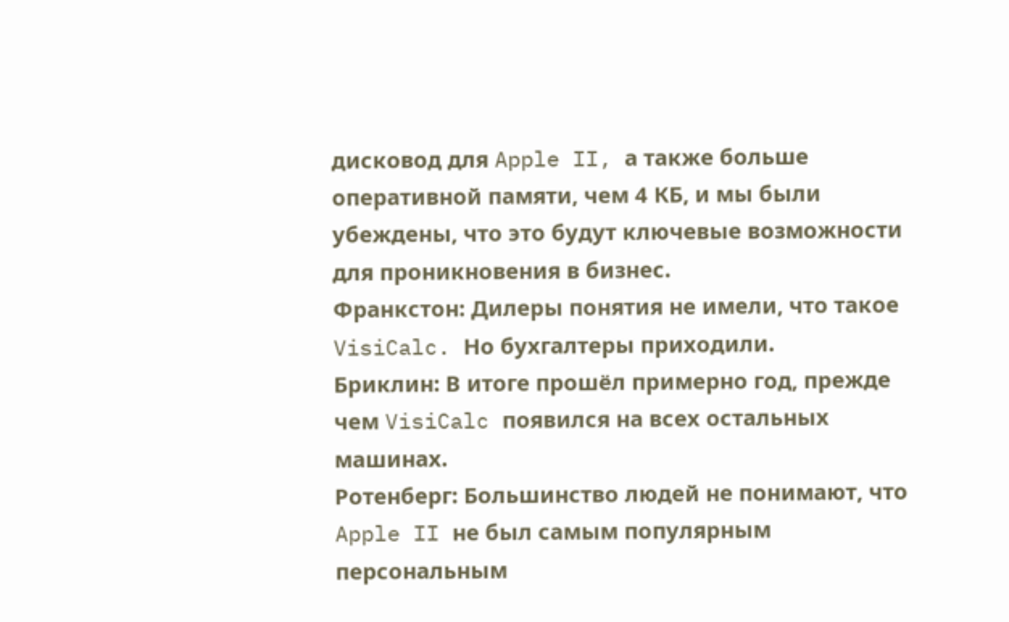дисковод для Apple II, а также больше оперативной памяти, чем 4 КБ, и мы были убеждены, что это будут ключевые возможности для проникновения в бизнес.
Франкстон: Дилеры понятия не имели, что такое VisiCalc. Но бухгалтеры приходили.
Бриклин: В итоге прошёл примерно год, прежде чем VisiCalc появился на всех остальных машинах.
Ротенберг: Большинство людей не понимают, что Apple II не был самым популярным персональным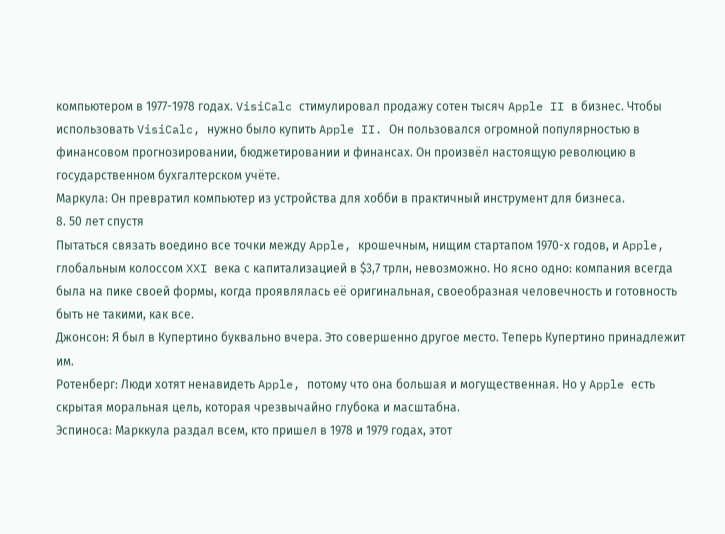компьютером в 1977-1978 годах. VisiCalc стимулировал продажу сотен тысяч Apple II в бизнес. Чтобы использовать VisiCalc, нужно было купить Apple II. Он пользовался огромной популярностью в финансовом прогнозировании, бюджетировании и финансах. Он произвёл настоящую революцию в государственном бухгалтерском учёте.
Маркула: Он превратил компьютер из устройства для хобби в практичный инструмент для бизнеса.
8. 50 лет спустя
Пытаться связать воедино все точки между Apple, крошечным, нищим стартапом 1970-х годов, и Apple, глобальным колоссом XXI века с капитализацией в $3,7 трлн, невозможно. Но ясно одно: компания всегда была на пике своей формы, когда проявлялась её оригинальная, своеобразная человечность и готовность быть не такими, как все.
Джонсон: Я был в Купертино буквально вчера. Это совершенно другое место. Теперь Купертино принадлежит им.
Ротенберг: Люди хотят ненавидеть Apple, потому что она большая и могущественная. Но у Apple есть скрытая моральная цель, которая чрезвычайно глубока и масштабна.
Эспиноса: Марккула раздал всем, кто пришел в 1978 и 1979 годах, этот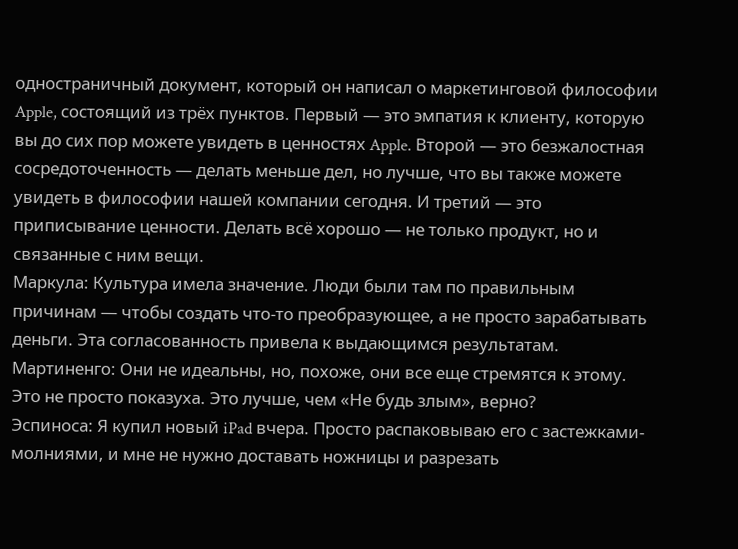одностраничный документ, который он написал о маркетинговой философии Apple, состоящий из трёх пунктов. Первый — это эмпатия к клиенту, которую вы до сих пор можете увидеть в ценностях Apple. Второй — это безжалостная сосредоточенность — делать меньше дел, но лучше, что вы также можете увидеть в философии нашей компании сегодня. И третий — это приписывание ценности. Делать всё хорошо — не только продукт, но и связанные с ним вещи.
Маркула: Культура имела значение. Люди были там по правильным причинам — чтобы создать что-то преобразующее, а не просто зарабатывать деньги. Эта согласованность привела к выдающимся результатам.
Мартиненго: Они не идеальны, но, похоже, они все еще стремятся к этому. Это не просто показуха. Это лучше, чем «Не будь злым», верно?
Эспиноса: Я купил новый iPad вчера. Просто распаковываю его с застежками-молниями, и мне не нужно доставать ножницы и разрезать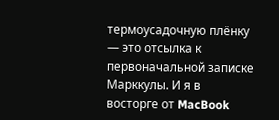термоусадочную плёнку — это отсылка к первоначальной записке Марккулы. И я в восторге от MacBook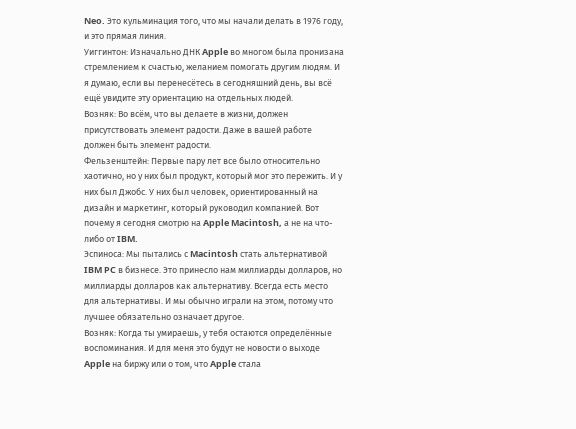Neo. Это кульминация того, что мы начали делать в 1976 году, и это прямая линия.
Уиггинтон: Изначально ДНК Apple во многом была пронизана стремлением к счастью, желанием помогать другим людям. И я думаю, если вы перенесётесь в сегодняшний день, вы всё ещё увидите эту ориентацию на отдельных людей.
Возняк: Во всём, что вы делаете в жизни, должен присутствовать элемент радости. Даже в вашей работе должен быть элемент радости.
Фельзенштейн: Первые пару лет все было относительно хаотично, но у них был продукт, который мог это пережить. И у них был Джобс. У них был человек, ориентированный на дизайн и маркетинг, который руководил компанией. Вот почему я сегодня смотрю на Apple Macintosh, а не на что-либо от IBM.
Эспиноса: Мы пытались с Macintosh стать альтернативой IBM PC в бизнесе. Это принесло нам миллиарды долларов, но миллиарды долларов как альтернативу. Всегда есть место для альтернативы. И мы обычно играли на этом, потому что лучшее обязательно означает другое.
Возняк: Когда ты умираешь, у тебя остаются определённые воспоминания. И для меня это будут не новости о выходе Apple на биржу или о том, что Apple стала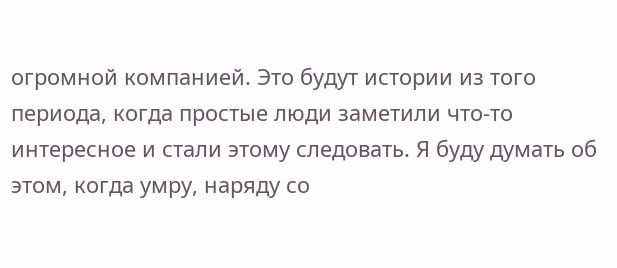огромной компанией. Это будут истории из того периода, когда простые люди заметили что-то интересное и стали этому следовать. Я буду думать об этом, когда умру, наряду со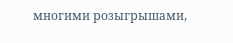многими розыгрышами,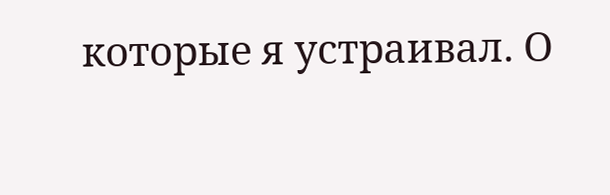которые я устраивал. О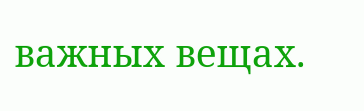важных вещах.